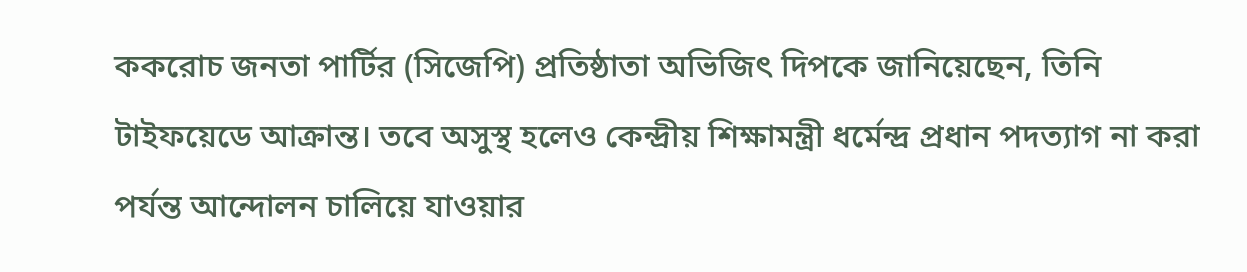ককরোচ জনতা পার্টির (সিজেপি) প্রতিষ্ঠাতা অভিজিৎ দিপকে জানিয়েছেন, তিনি টাইফয়েডে আক্রান্ত। তবে অসুস্থ হলেও কেন্দ্রীয় শিক্ষামন্ত্রী ধর্মেন্দ্র প্রধান পদত্যাগ না করা পর্যন্ত আন্দোলন চালিয়ে যাওয়ার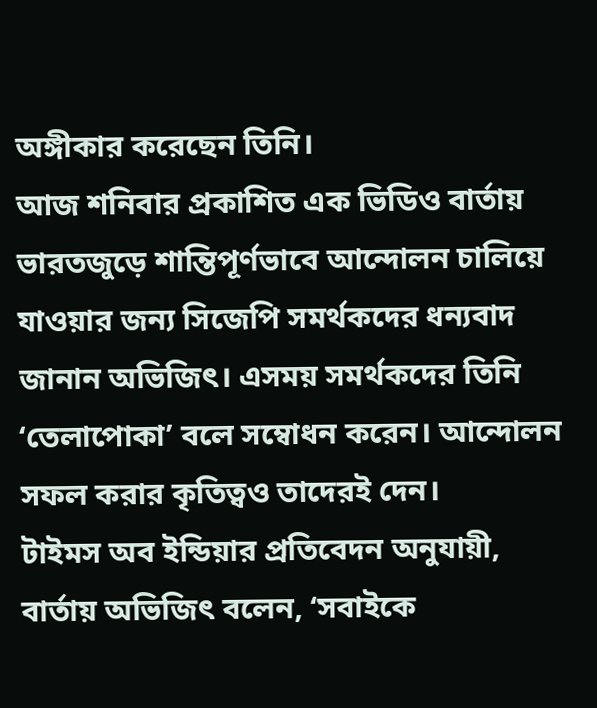অঙ্গীকার করেছেন তিনি।
আজ শনিবার প্রকাশিত এক ভিডিও বার্তায় ভারতজুড়ে শান্তিপূর্ণভাবে আন্দোলন চালিয়ে যাওয়ার জন্য সিজেপি সমর্থকদের ধন্যবাদ জানান অভিজিৎ। এসময় সমর্থকদের তিনি ‘তেলাপোকা’ বলে সম্বোধন করেন। আন্দোলন সফল করার কৃতিত্বও তাদেরই দেন।
টাইমস অব ইন্ডিয়ার প্রতিবেদন অনুযায়ী, বার্তায় অভিজিৎ বলেন, ‘সবাইকে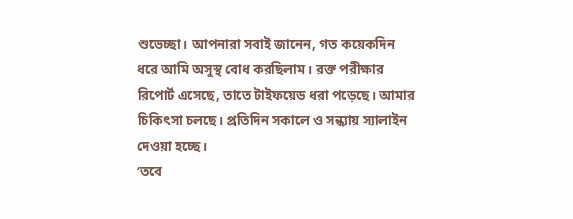শুভেচ্ছা। আপনারা সবাই জানেন, গত কয়েকদিন ধরে আমি অসুস্থ বোধ করছিলাম। রক্ত পরীক্ষার রিপোর্ট এসেছে, তাতে টাইফয়েড ধরা পড়েছে। আমার চিকিৎসা চলছে। প্রতিদিন সকালে ও সন্ধ্যায় স্যালাইন দেওয়া হচ্ছে।
‘তবে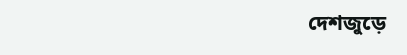দেশজুড়ে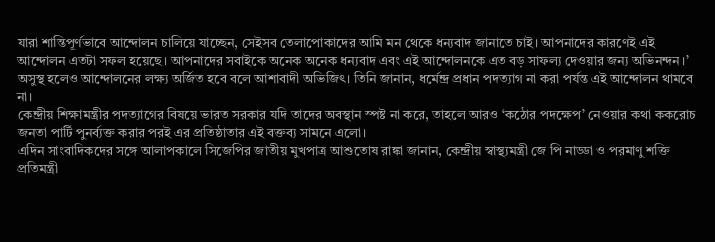যারা শান্তিপূর্ণভাবে আন্দোলন চালিয়ে যাচ্ছেন, সেইসব তেলাপোকাদের আমি মন থেকে ধন্যবাদ জানাতে চাই। আপনাদের কারণেই এই আন্দোলন এতটা সফল হয়েছে। আপনাদের সবাইকে অনেক অনেক ধন্যবাদ এবং এই আন্দোলনকে এত বড় সাফল্য দেওয়ার জন্য অভিনন্দন।’
অসুস্থ হলেও আন্দোলনের লক্ষ্য অর্জিত হবে বলে আশাবাদী অভিজিৎ। তিনি জানান, ধর্মেন্দ্র প্রধান পদত্যাগ না করা পর্যন্ত এই আন্দোলন থামবে না।
কেন্দ্রীয় শিক্ষামন্ত্রীর পদত্যাগের বিষয়ে ভারত সরকার যদি তাদের অবস্থান স্পষ্ট না করে, তাহলে আরও ‘কঠোর পদক্ষেপ’ নেওয়ার কথা ককরোচ জনতা পার্টি পুনর্ব্যক্ত করার পরই এর প্রতিষ্ঠাতার এই বক্তব্য সামনে এলো।
এদিন সাংবাদিকদের সঙ্গে আলাপকালে সিজেপির জাতীয় মুখপাত্র আশুতোষ রাঙ্কা জানান, কেন্দ্রীয় স্বাস্থ্যমন্ত্রী জে পি নাড্ডা ও পরমাণু শক্তি প্রতিমন্ত্রী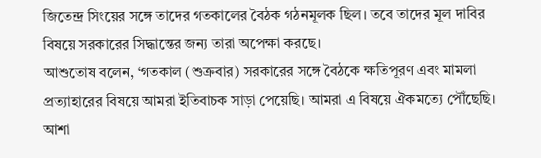জিতেন্দ্র সিংয়ের সঙ্গে তাদের গতকালের বৈঠক গঠনমূলক ছিল। তবে তাদের মূল দাবির বিষয়ে সরকারের সিদ্ধান্তের জন্য তারা অপেক্ষা করছে।
আশুতোষ বলেন, ‘গতকাল (শুক্রবার) সরকারের সঙ্গে বৈঠকে ক্ষতিপূরণ এবং মামলা প্রত্যাহারের বিষয়ে আমরা ইতিবাচক সাড়া পেয়েছি। আমরা এ বিষয়ে ঐকমত্যে পৌঁছেছি। আশা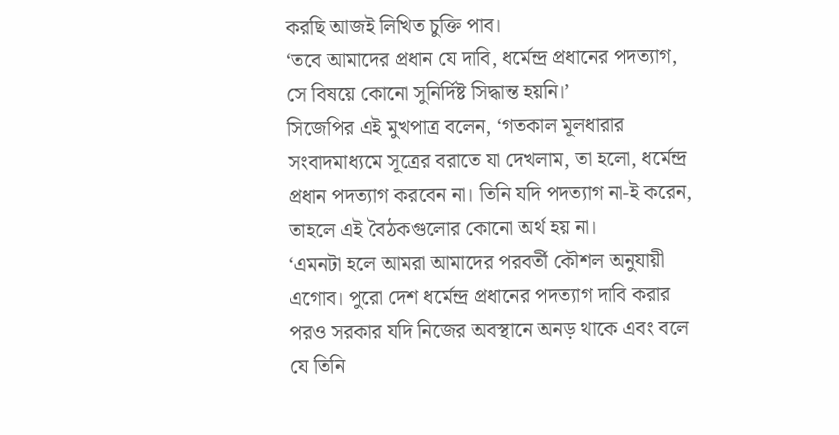করছি আজই লিখিত চুক্তি পাব।
‘তবে আমাদের প্রধান যে দাবি, ধর্মেন্দ্র প্রধানের পদত্যাগ, সে বিষয়ে কোনো সুনির্দিষ্ট সিদ্ধান্ত হয়নি।’
সিজেপির এই মুখপাত্র বলেন, ‘গতকাল মূলধারার সংবাদমাধ্যমে সূত্রের বরাতে যা দেখলাম, তা হলো, ধর্মেন্দ্র প্রধান পদত্যাগ করবেন না। তিনি যদি পদত্যাগ না-ই করেন, তাহলে এই বৈঠকগুলোর কোনো অর্থ হয় না।
‘এমনটা হলে আমরা আমাদের পরবর্তী কৌশল অনুযায়ী এগোব। পুরো দেশ ধর্মেন্দ্র প্রধানের পদত্যাগ দাবি করার পরও সরকার যদি নিজের অবস্থানে অনড় থাকে এবং বলে যে তিনি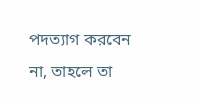পদত্যাগ করবেন না, তাহলে তা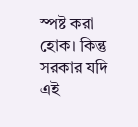স্পষ্ট করা হোক। কিন্তু সরকার যদি এই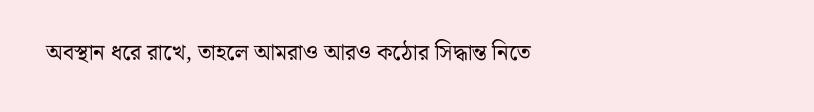অবস্থান ধরে রাখে, তাহলে আমরাও আরও কঠোর সিদ্ধান্ত নিতে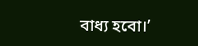বাধ্য হবো।’